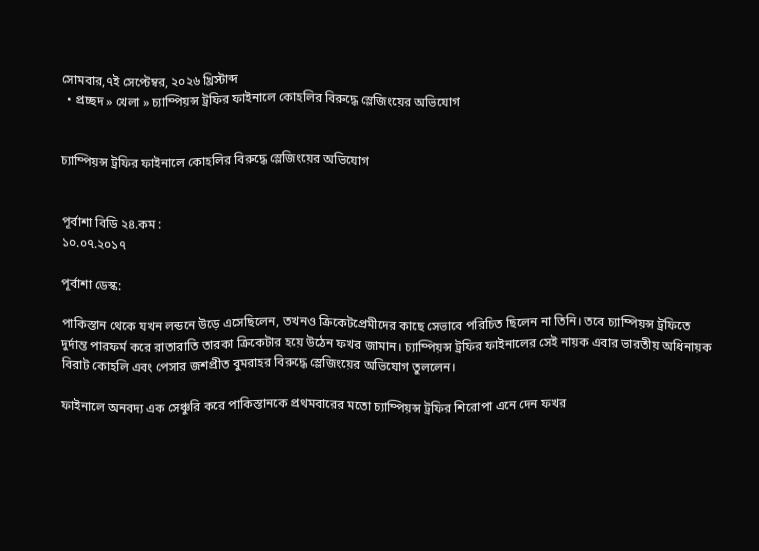সোমবার,৭ই সেপ্টেম্বর, ২০২৬ খ্রিস্টাব্দ
  • প্রচ্ছদ » খেলা » চ্যাম্পিয়ন্স ট্রফির ফাইনালে কোহলির বিরুদ্ধে স্লেজিংয়ের অভিযোগ


চ্যাম্পিয়ন্স ট্রফির ফাইনালে কোহলির বিরুদ্ধে স্লেজিংয়ের অভিযোগ


পূর্বাশা বিডি ২৪.কম :
১০.০৭.২০১৭

পূর্বাশা ডেস্ক:

পাকিস্তান থেকে যখন লন্ডনে উড়ে এসেছিলেন, তখনও ক্রিকেটপ্রেমীদের কাছে সেভাবে পরিচিত ছিলেন না তিনি। তবে চ্যাম্পিয়ন্স ট্রফিতে দুর্দান্ত পারফর্ম করে রাতারাতি তারকা ক্রিকেটার হয়ে উঠেন ফখর জামান। চ্যাম্পিয়ন্স ট্রফির ফাইনালের সেই নায়ক এবার ভারতীয় অধিনায়ক বিরাট কোহলি এবং পেসার জশপ্রীত বুমরাহর বিরুদ্ধে স্লেজিংয়ের অভিযোগ তুললেন।

ফাইনালে অনবদ্য এক সেঞ্চুরি করে পাকিস্তানকে প্রথমবারের মতো চ্যাম্পিয়ন্স ট্রফির শিরোপা এনে দেন ফখর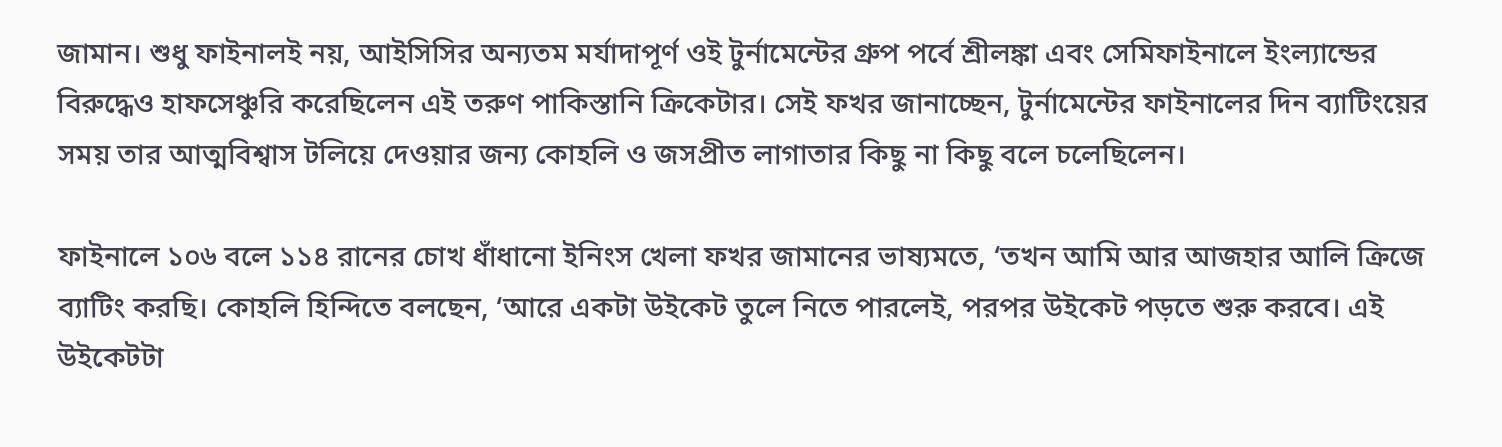জামান। শুধু ফাইনালই নয়, আইসিসির অন্যতম মর্যাদাপূর্ণ ওই টুর্নামেন্টের গ্রুপ পর্বে শ্রীলঙ্কা এবং সেমিফাইনালে ইংল্যান্ডের বিরুদ্ধেও হাফসেঞ্চুরি করেছিলেন এই তরুণ পাকিস্তানি ক্রিকেটার। সেই ফখর জানাচ্ছেন, টুর্নামেন্টের ফাইনালের দিন ব্যাটিংয়ের সময় তার আত্মবিশ্বাস টলিয়ে দেওয়ার জন্য কোহলি ও জসপ্রীত লাগাতার কিছু না কিছু বলে চলেছিলেন।

ফাইনালে ১০৬ বলে ১১৪ রানের চোখ ধাঁধানো ইনিংস খেলা ফখর জামানের ভাষ্যমতে, ‘তখন আমি আর আজহার আলি ক্রিজে ব্যাটিং করছি। কোহলি হিন্দিতে বলছেন, ‘আরে একটা উইকেট তুলে নিতে পারলেই, পরপর উইকেট পড়তে শুরু করবে। এই উইকেটটা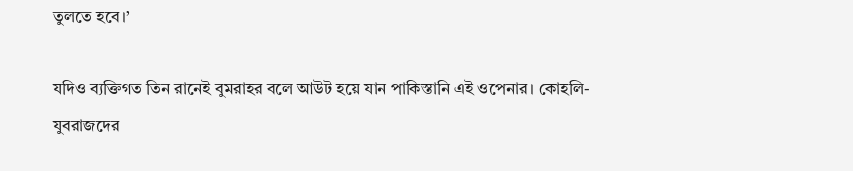তুলতে হবে।’

যদিও ব্যক্তিগত তিন রানেই বুমরাহর বলে আউট হয়ে যান পাকিস্তানি এই ওপেনার। কোহলি-যুবরাজদের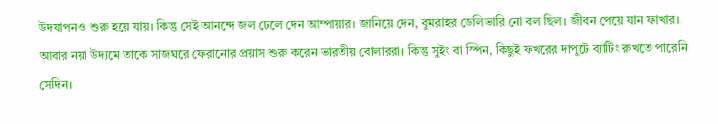উদযাপনও শুরু হয়ে যায়। কিন্তু সেই আনন্দে জল ঢেলে দেন আম্পায়ার। জানিয়ে দেন, বুমরাহর ডেলিভারি নো বল ছিল। জীবন পেয়ে যান ফাখার। আবার নয়া উদ্যমে তাকে সাজঘরে ফেরানোর প্রয়াস শুরু করেন ভারতীয় বোলাররা। কিন্তু সুইং বা স্পিন, কিছুই ফখরের দাপুটে ব্যাটিং রুখতে পারেনি সেদিন।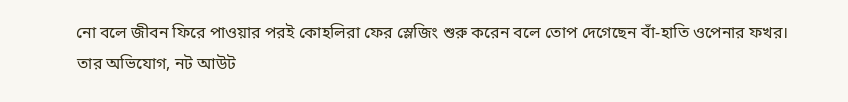নো বলে জীবন ফিরে পাওয়ার পরই কোহলিরা ফের স্লেজিং শুরু করেন বলে তোপ দেগেছেন বাঁ-হাতি ওপেনার ফখর। তার অভিযোগ, নট আউট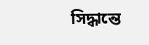সিদ্ধান্তে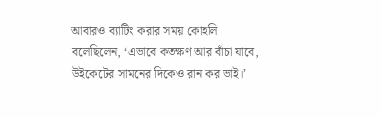আবারও ব্যাটিং করার সময় কোহলি বলেছিলেন, ‘এভাবে কতক্ষণ আর বাঁচা যাবে, উইকেটের সামনের দিকেও রান কর ভাই।’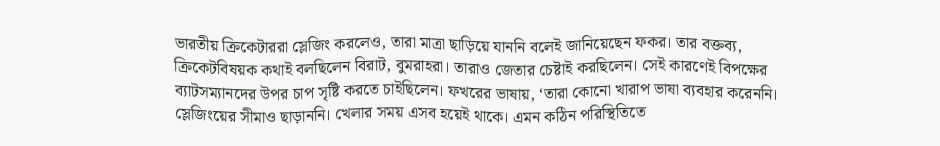ভারতীয় ক্রিকেটাররা স্লেজিং করলেও, তারা মাত্রা ছাড়িয়ে যাননি বলেই জানিয়েছেন ফকর। তার বক্তব্য, ক্রিকেটবিষয়ক কথাই বলছিলেন বিরাট, বুমরাহরা। তারাও জেতার চেষ্টাই করছিলেন। সেই কারণেই বিপক্ষের ব্যাটসম্যানদের উপর চাপ সৃষ্টি করতে চাইছিলেন। ফখরের ভাষায়, ‘তারা কোনো খারাপ ভাষা ব্যবহার করেননি। স্লেজিংয়ের সীমাও ছাড়াননি। খেলার সময় এসব হয়েই থাকে। এমন কঠিন পরিস্থিতিতে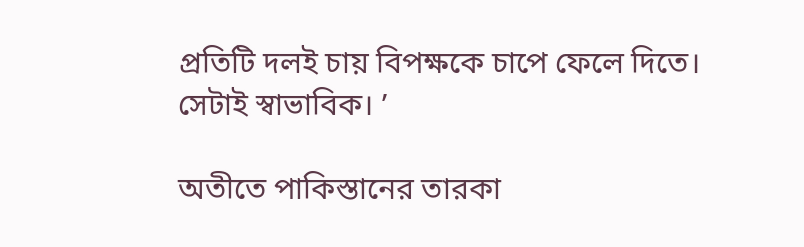প্রতিটি দলই চায় বিপক্ষকে চাপে ফেলে দিতে। সেটাই স্বাভাবিক। ’

অতীতে পাকিস্তানের তারকা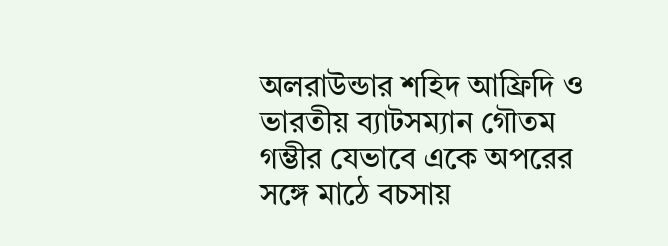অলরাউন্ডার শহিদ আফ্রিদি ও ভারতীয় ব্যাটসম্যান গৌতম গম্ভীর যেভাবে একে অপরের সঙ্গে মাঠে বচসায়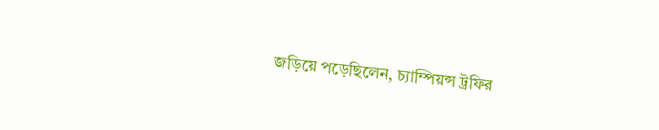জড়িয়ে পড়েছিলেন, চ্যাম্পিয়ন্স ট্রফির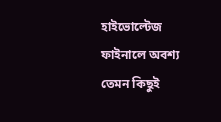হাইভোল্টেজ ফাইনালে অবশ্য তেমন কিছুই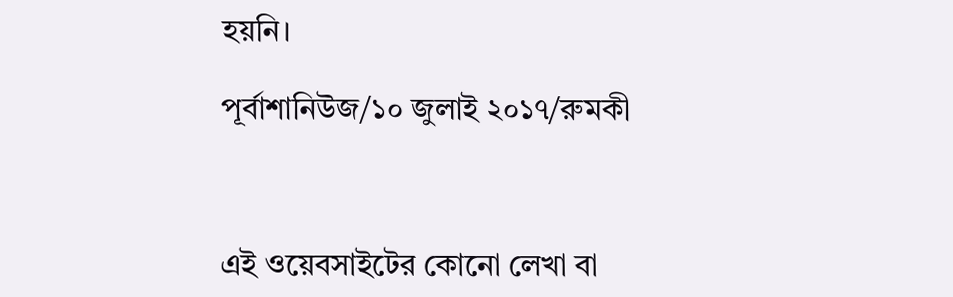হয়নি।

পূর্বাশানিউজ/১০ জুলাই ২০১৭/রুমকী



এই ওয়েবসাইটের কোনো লেখা বা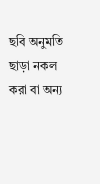ছবি অনুমতি ছাড়া নকল করা বা অন্য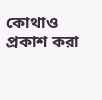কোথাও প্রকাশ করা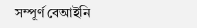সম্পূর্ণ বেআইনি